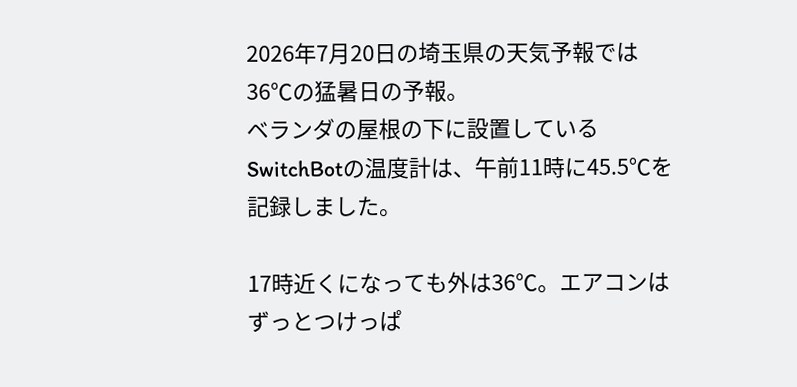2026年7月20日の埼玉県の天気予報では36℃の猛暑日の予報。
ベランダの屋根の下に設置しているSwitchBotの温度計は、午前11時に45.5℃を記録しました。

17時近くになっても外は36℃。エアコンはずっとつけっぱ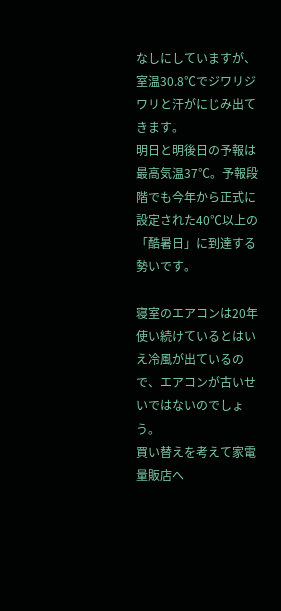なしにしていますが、室温30.8℃でジワリジワリと汗がにじみ出てきます。
明日と明後日の予報は最高気温37℃。予報段階でも今年から正式に設定された40℃以上の「酷暑日」に到達する勢いです。

寝室のエアコンは20年使い続けているとはいえ冷風が出ているので、エアコンが古いせいではないのでしょう。
買い替えを考えて家電量販店へ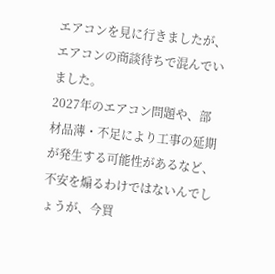エアコンを見に行きましたが、エアコンの商談待ちで混んでいました。
2027年のエアコン問題や、部材品薄・不足により工事の延期が発生する可能性があるなど、不安を煽るわけではないんでしょうが、今買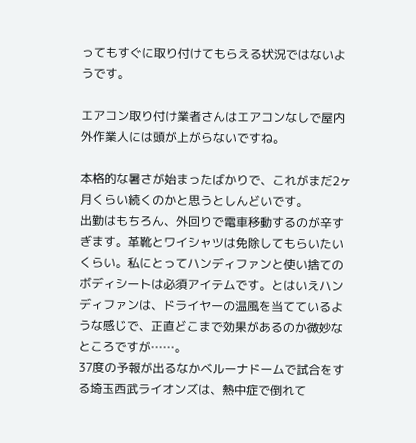ってもすぐに取り付けてもらえる状況ではないようです。

エアコン取り付け業者さんはエアコンなしで屋内外作業人には頭が上がらないですね。

本格的な暑さが始まったばかりで、これがまだ2ヶ月くらい続くのかと思うとしんどいです。
出勤はもちろん、外回りで電車移動するのが辛すぎます。革靴とワイシャツは免除してもらいたいくらい。私にとってハンディファンと使い捨てのボディシートは必須アイテムです。とはいえハンディファンは、ドライヤーの温風を当てているような感じで、正直どこまで効果があるのか微妙なところですが……。
37度の予報が出るなかベルーナドームで試合をする埼玉西武ライオンズは、熱中症で倒れて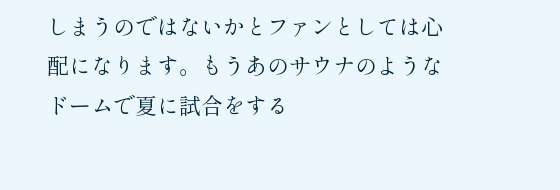しまうのではないかとファンとしては心配になります。もうあのサウナのようなドームで夏に試合をする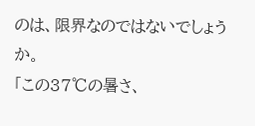のは、限界なのではないでしょうか。
「この37℃の暑さ、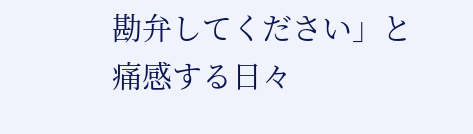勘弁してください」と痛感する日々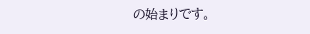の始まりです。